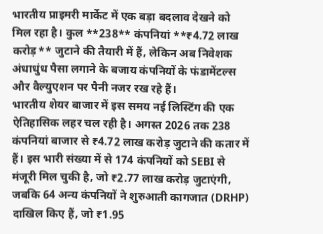भारतीय प्राइमरी मार्केट में एक बड़ा बदलाव देखने को मिल रहा है। कुल **238** कंपनियां **₹4.72 लाख करोड़** जुटाने की तैयारी में हैं, लेकिन अब निवेशक अंधाधुंध पैसा लगाने के बजाय कंपनियों के फंडामेंटल्स और वैल्युएशन पर पैनी नजर रख रहे हैं।
भारतीय शेयर बाजार में इस समय नई लिस्टिंग की एक ऐतिहासिक लहर चल रही है। अगस्त 2026 तक 238 कंपनियां बाजार से ₹4.72 लाख करोड़ जुटाने की कतार में हैं। इस भारी संख्या में से 174 कंपनियों को SEBI से मंजूरी मिल चुकी है, जो ₹2.77 लाख करोड़ जुटाएंगी, जबकि 64 अन्य कंपनियों ने शुरुआती कागजात (DRHP) दाखिल किए हैं, जो ₹1.95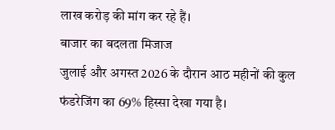लाख करोड़ की मांग कर रहे हैं।
बाजार का बदलता मिजाज
जुलाई और अगस्त 2026 के दौरान आठ महीनों की कुल फंडरेजिंग का 69% हिस्सा देखा गया है।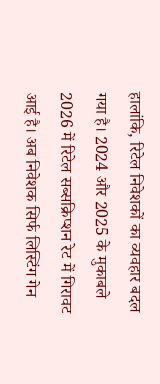हालांकि, रिटेल निवेशकों का व्यवहार बदल गया है। 2024 और 2025 के मुकाबले 2026 में रिटेल सब्सक्रिप्शन रेट में गिरावट आई है। अब निवेशक सिर्फ लिस्टिंग गेन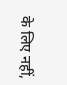के लिए नहीं,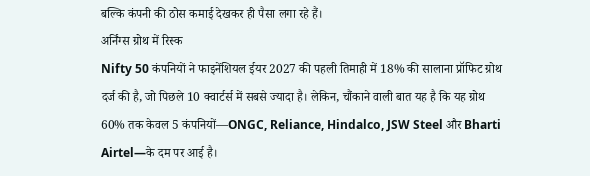बल्कि कंपनी की ठोस कमाई देखकर ही पैसा लगा रहे हैं।
अर्निंग्स ग्रोथ में रिस्क
Nifty 50 कंपनियों ने फाइनेंशियल ईयर 2027 की पहली तिमाही में 18% की सालाना प्रॉफिट ग्रोथ दर्ज की है, जो पिछले 10 क्वार्टर्स में सबसे ज्यादा है। लेकिन, चौंकाने वाली बात यह है कि यह ग्रोथ 60% तक केवल 5 कंपनियों—ONGC, Reliance, Hindalco, JSW Steel और Bharti Airtel—के दम पर आई है।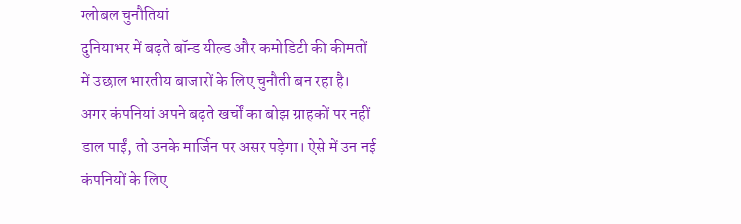ग्लोबल चुनौतियां
दुनियाभर में बढ़ते बॉन्ड यील्ड और कमोडिटी की कीमतों में उछाल भारतीय बाजारों के लिए चुनौती बन रहा है। अगर कंपनियां अपने बढ़ते खर्चों का बोझ ग्राहकों पर नहीं डाल पाईं, तो उनके मार्जिन पर असर पड़ेगा। ऐसे में उन नई कंपनियों के लिए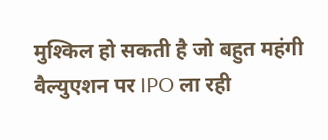मुश्किल हो सकती है जो बहुत महंगी वैल्युएशन पर IPO ला रही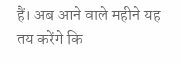हैं। अब आने वाले महीने यह तय करेंगे कि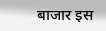बाजार इस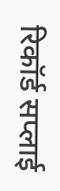रिकॉर्ड सप्लाई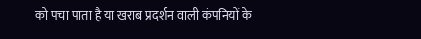को पचा पाता है या खराब प्रदर्शन वाली कंपनियों के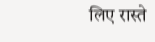लिए रास्ते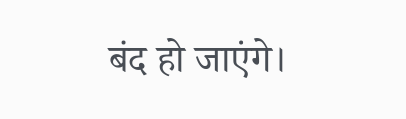बंद हो जाएंगे।